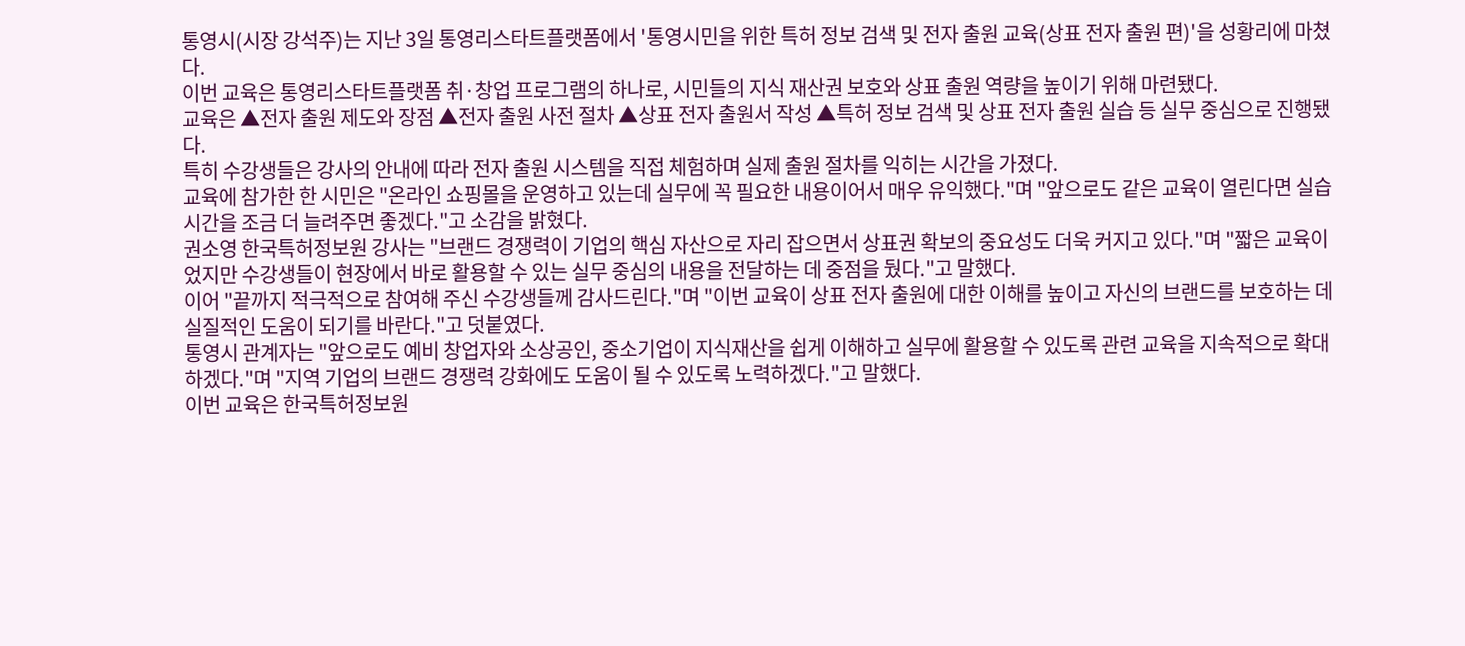통영시(시장 강석주)는 지난 3일 통영리스타트플랫폼에서 '통영시민을 위한 특허 정보 검색 및 전자 출원 교육(상표 전자 출원 편)'을 성황리에 마쳤다.
이번 교육은 통영리스타트플랫폼 취·창업 프로그램의 하나로, 시민들의 지식 재산권 보호와 상표 출원 역량을 높이기 위해 마련됐다.
교육은 ▲전자 출원 제도와 장점 ▲전자 출원 사전 절차 ▲상표 전자 출원서 작성 ▲특허 정보 검색 및 상표 전자 출원 실습 등 실무 중심으로 진행됐다.
특히 수강생들은 강사의 안내에 따라 전자 출원 시스템을 직접 체험하며 실제 출원 절차를 익히는 시간을 가졌다.
교육에 참가한 한 시민은 "온라인 쇼핑몰을 운영하고 있는데 실무에 꼭 필요한 내용이어서 매우 유익했다."며 "앞으로도 같은 교육이 열린다면 실습 시간을 조금 더 늘려주면 좋겠다."고 소감을 밝혔다.
권소영 한국특허정보원 강사는 "브랜드 경쟁력이 기업의 핵심 자산으로 자리 잡으면서 상표권 확보의 중요성도 더욱 커지고 있다."며 "짧은 교육이었지만 수강생들이 현장에서 바로 활용할 수 있는 실무 중심의 내용을 전달하는 데 중점을 뒀다."고 말했다.
이어 "끝까지 적극적으로 참여해 주신 수강생들께 감사드린다."며 "이번 교육이 상표 전자 출원에 대한 이해를 높이고 자신의 브랜드를 보호하는 데 실질적인 도움이 되기를 바란다."고 덧붙였다.
통영시 관계자는 "앞으로도 예비 창업자와 소상공인, 중소기업이 지식재산을 쉽게 이해하고 실무에 활용할 수 있도록 관련 교육을 지속적으로 확대하겠다."며 "지역 기업의 브랜드 경쟁력 강화에도 도움이 될 수 있도록 노력하겠다."고 말했다.
이번 교육은 한국특허정보원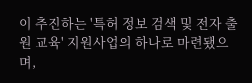이 추진하는 '특허 정보 검색 및 전자 출원 교육' 지원사업의 하나로 마련됐으며,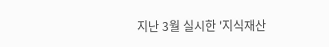지난 3월 실시한 '지식재산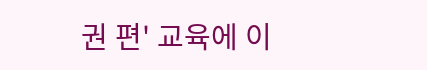권 편' 교육에 이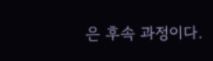은 후속 과정이다.